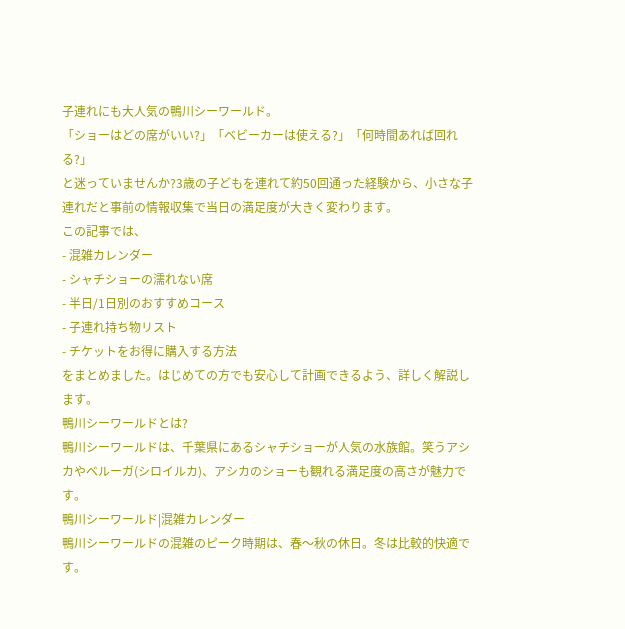子連れにも大人気の鴨川シーワールド。
「ショーはどの席がいい?」「ベビーカーは使える?」「何時間あれば回れる?」
と迷っていませんか?3歳の子どもを連れて約50回通った経験から、小さな子連れだと事前の情報収集で当日の満足度が大きく変わります。
この記事では、
- 混雑カレンダー
- シャチショーの濡れない席
- 半日/1日別のおすすめコース
- 子連れ持ち物リスト
- チケットをお得に購入する方法
をまとめました。はじめての方でも安心して計画できるよう、詳しく解説します。
鴨川シーワールドとは?
鴨川シーワールドは、千葉県にあるシャチショーが人気の水族館。笑うアシカやベルーガ(シロイルカ)、アシカのショーも観れる満足度の高さが魅力です。
鴨川シーワールド|混雑カレンダー
鴨川シーワールドの混雑のピーク時期は、春〜秋の休日。冬は比較的快適です。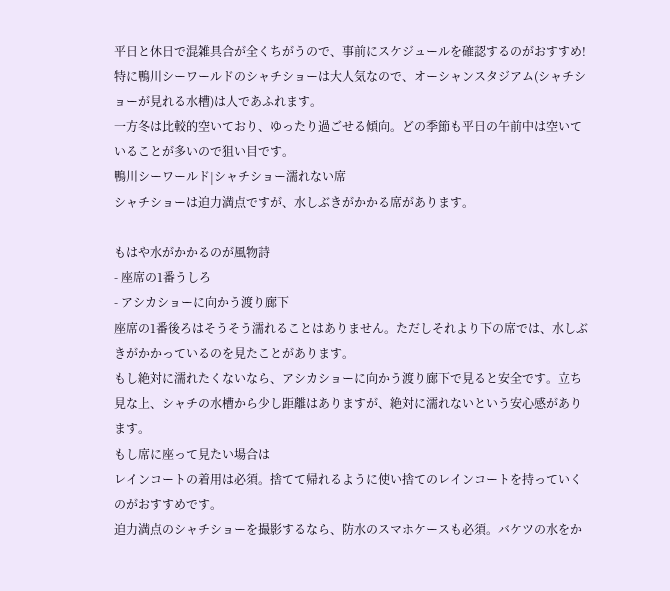平日と休日で混雑具合が全くちがうので、事前にスケジュールを確認するのがおすすめ!
特に鴨川シーワールドのシャチショーは大人気なので、オーシャンスタジアム(シャチショーが見れる水槽)は人であふれます。
一方冬は比較的空いており、ゆったり過ごせる傾向。どの季節も平日の午前中は空いていることが多いので狙い目です。
鴨川シーワールド|シャチショー濡れない席
シャチショーは迫力満点ですが、水しぶきがかかる席があります。

もはや水がかかるのが風物詩
- 座席の1番うしろ
- アシカショーに向かう渡り廊下
座席の1番後ろはそうそう濡れることはありません。ただしそれより下の席では、水しぶきがかかっているのを見たことがあります。
もし絶対に濡れたくないなら、アシカショーに向かう渡り廊下で見ると安全です。立ち見な上、シャチの水槽から少し距離はありますが、絶対に濡れないという安心感があります。
もし席に座って見たい場合は
レインコートの着用は必須。捨てて帰れるように使い捨てのレインコートを持っていくのがおすすめです。
迫力満点のシャチショーを撮影するなら、防水のスマホケースも必須。バケツの水をか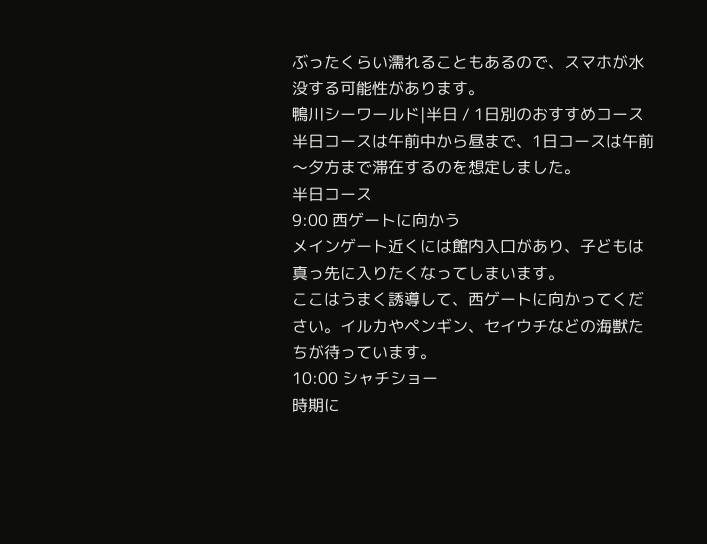ぶったくらい濡れることもあるので、スマホが水没する可能性があります。
鴨川シーワールド|半日 / 1日別のおすすめコース
半日コースは午前中から昼まで、1日コースは午前〜夕方まで滞在するのを想定しました。
半日コース
9:00 西ゲートに向かう
メインゲート近くには館内入口があり、子どもは真っ先に入りたくなってしまいます。
ここはうまく誘導して、西ゲートに向かってください。イルカやペンギン、セイウチなどの海獣たちが待っています。
10:00 シャチショー
時期に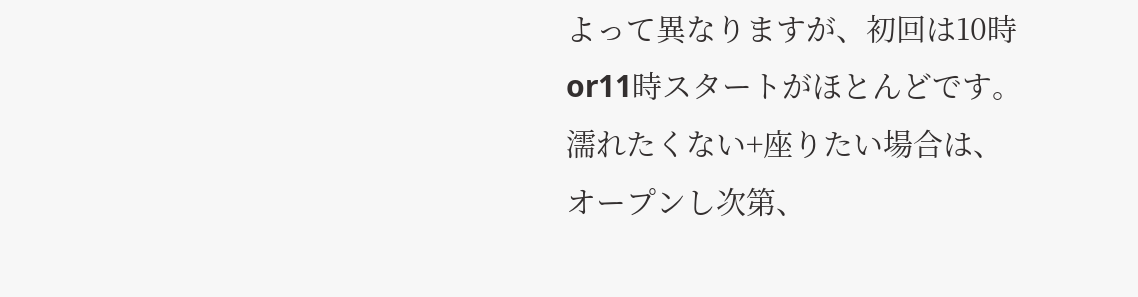よって異なりますが、初回は10時or11時スタートがほとんどです。
濡れたくない+座りたい場合は、オープンし次第、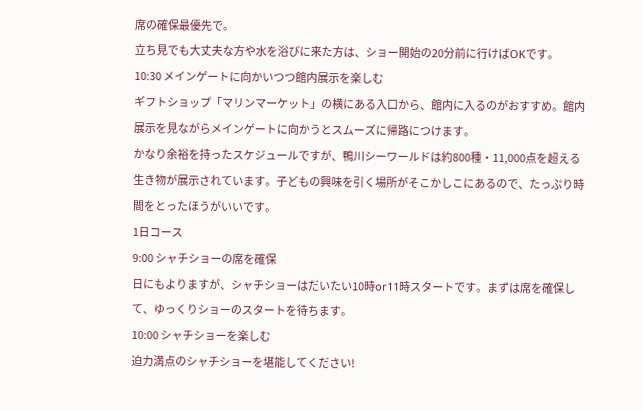席の確保最優先で。
立ち見でも大丈夫な方や水を浴びに来た方は、ショー開始の20分前に行けばOKです。
10:30 メインゲートに向かいつつ館内展示を楽しむ
ギフトショップ「マリンマーケット」の横にある入口から、館内に入るのがおすすめ。館内展示を見ながらメインゲートに向かうとスムーズに帰路につけます。
かなり余裕を持ったスケジュールですが、鴨川シーワールドは約800種・11,000点を超える生き物が展示されています。子どもの興味を引く場所がそこかしこにあるので、たっぷり時間をとったほうがいいです。
1日コース
9:00 シャチショーの席を確保
日にもよりますが、シャチショーはだいたい10時or11時スタートです。まずは席を確保して、ゆっくりショーのスタートを待ちます。
10:00 シャチショーを楽しむ
迫力満点のシャチショーを堪能してください!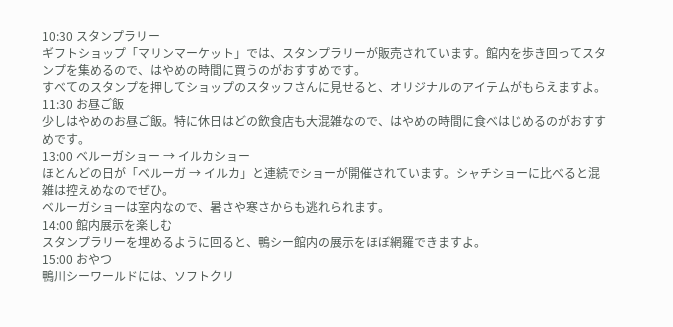10:30 スタンプラリー
ギフトショップ「マリンマーケット」では、スタンプラリーが販売されています。館内を歩き回ってスタンプを集めるので、はやめの時間に買うのがおすすめです。
すべてのスタンプを押してショップのスタッフさんに見せると、オリジナルのアイテムがもらえますよ。
11:30 お昼ご飯
少しはやめのお昼ご飯。特に休日はどの飲食店も大混雑なので、はやめの時間に食べはじめるのがおすすめです。
13:00 ベルーガショー → イルカショー
ほとんどの日が「ベルーガ → イルカ」と連続でショーが開催されています。シャチショーに比べると混雑は控えめなのでぜひ。
ベルーガショーは室内なので、暑さや寒さからも逃れられます。
14:00 館内展示を楽しむ
スタンプラリーを埋めるように回ると、鴨シー館内の展示をほぼ網羅できますよ。
15:00 おやつ
鴨川シーワールドには、ソフトクリ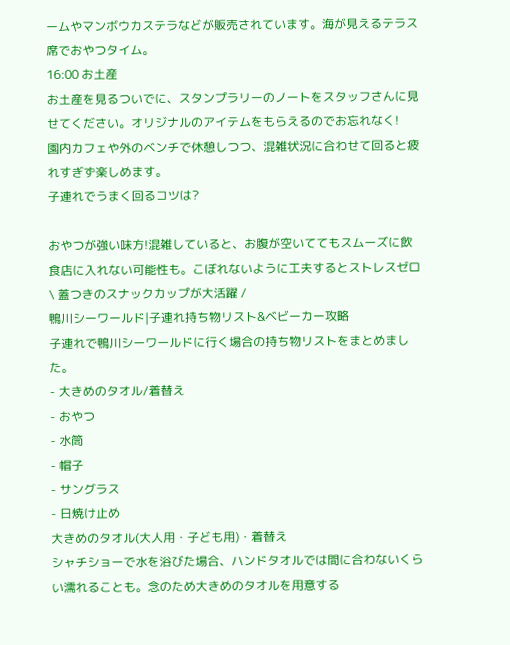ームやマンボウカステラなどが販売されています。海が見えるテラス席でおやつタイム。
16:00 お土産
お土産を見るついでに、スタンプラリーのノートをスタッフさんに見せてください。オリジナルのアイテムをもらえるのでお忘れなく!
園内カフェや外のベンチで休憩しつつ、混雑状況に合わせて回ると疲れすぎず楽しめます。
子連れでうまく回るコツは?

おやつが強い味方!混雑していると、お腹が空いててもスムーズに飲食店に入れない可能性も。こぼれないように工夫するとストレスゼロ
\ 蓋つきのスナックカップが大活躍 /
鴨川シーワールド|子連れ持ち物リスト&ベビーカー攻略
子連れで鴨川シーワールドに行く場合の持ち物リストをまとめました。
- 大きめのタオル/着替え
- おやつ
- 水筒
- 帽子
- サングラス
- 日焼け止め
大きめのタオル(大人用・子ども用)・着替え
シャチショーで水を浴びた場合、ハンドタオルでは間に合わないくらい濡れることも。念のため大きめのタオルを用意する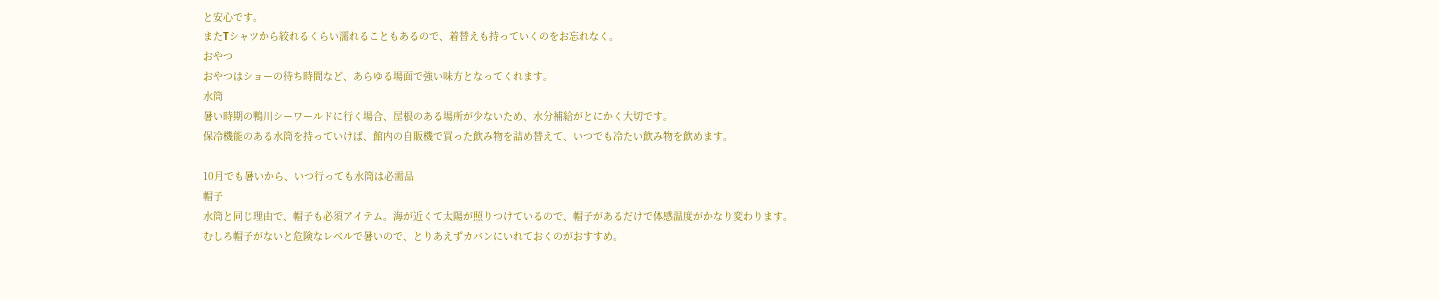と安心です。
またTシャツから絞れるくらい濡れることもあるので、着替えも持っていくのをお忘れなく。
おやつ
おやつはショーの待ち時間など、あらゆる場面で強い味方となってくれます。
水筒
暑い時期の鴨川シーワールドに行く場合、屋根のある場所が少ないため、水分補給がとにかく大切です。
保冷機能のある水筒を持っていけば、館内の自販機で買った飲み物を詰め替えて、いつでも冷たい飲み物を飲めます。

10月でも暑いから、いつ行っても水筒は必需品
帽子
水筒と同じ理由で、帽子も必須アイテム。海が近くて太陽が照りつけているので、帽子があるだけで体感温度がかなり変わります。
むしろ帽子がないと危険なレベルで暑いので、とりあえずカバンにいれておくのがおすすめ。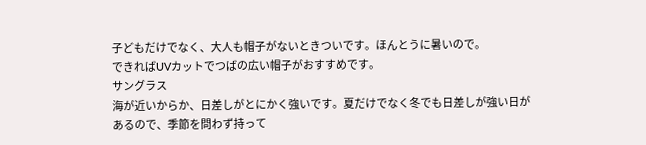子どもだけでなく、大人も帽子がないときついです。ほんとうに暑いので。
できればUVカットでつばの広い帽子がおすすめです。
サングラス
海が近いからか、日差しがとにかく強いです。夏だけでなく冬でも日差しが強い日があるので、季節を問わず持って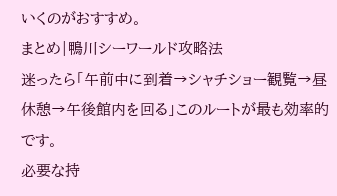いくのがおすすめ。
まとめ|鴨川シーワールド攻略法
迷ったら「午前中に到着→シャチショー観覧→昼休憩→午後館内を回る」このルートが最も効率的です。
必要な持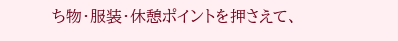ち物・服装・休憩ポイントを押さえて、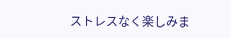ストレスなく楽しみま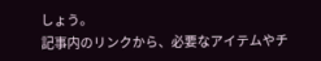しょう。
記事内のリンクから、必要なアイテムやチ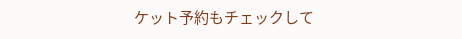ケット予約もチェックして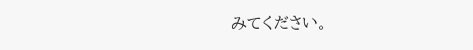みてください。